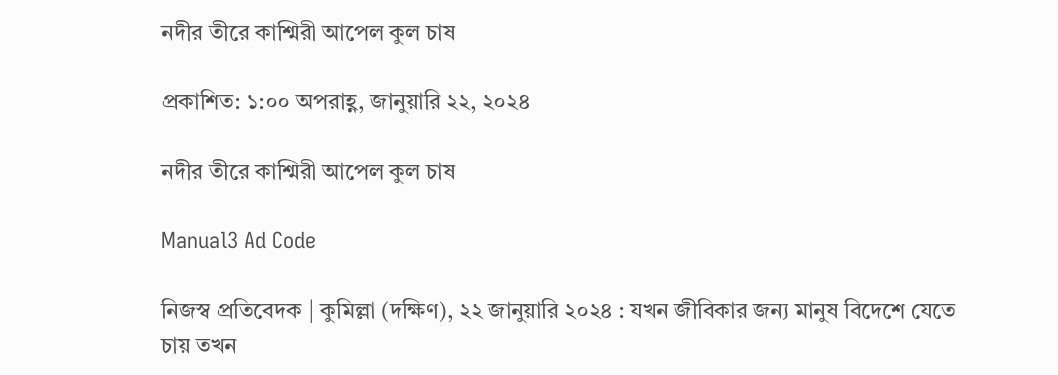নদীর তীরে কাশ্মিরী আপেল কুল চাষ

প্রকাশিত: ১:০০ অপরাহ্ণ, জানুয়ারি ২২, ২০২৪

নদীর তীরে কাশ্মিরী আপেল কুল চাষ

Manual3 Ad Code

নিজস্ব প্রতিবেদক | কুমিল্লা (দক্ষিণ), ২২ জানুয়ারি ২০২৪ : যখন জীবিকার জন্য মানুষ বিদেশে যেতে চায় তখন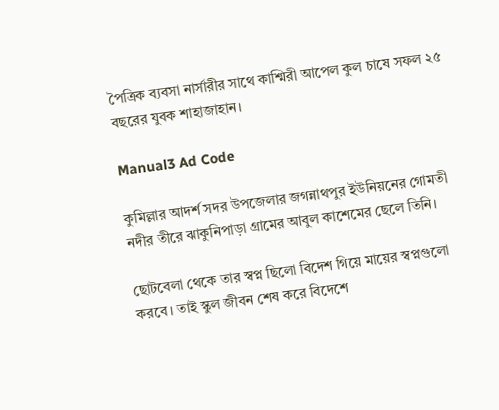পৈত্রিক ব্যবসা নার্সারীর সাথে কাশ্মিরী আপেল কুল চাষে সফল ২৫ বছরের যুবক শাহাজাহান।

Manual3 Ad Code

কুমিল্লার আদর্শ সদর উপজেলার জগন্নাথপুর ইউনিয়নের গোমতী নদীর তীরে ঝাকুনিপাড়া গ্রামের আবুল কাশেমের ছেলে তিনি।

ছোটবেলা থেকে তার স্বপ্ন ছিলো বিদেশ গিয়ে মায়ের স্বপ্নগুলো করবে। তাই স্কুল জীবন শেষ করে বিদেশে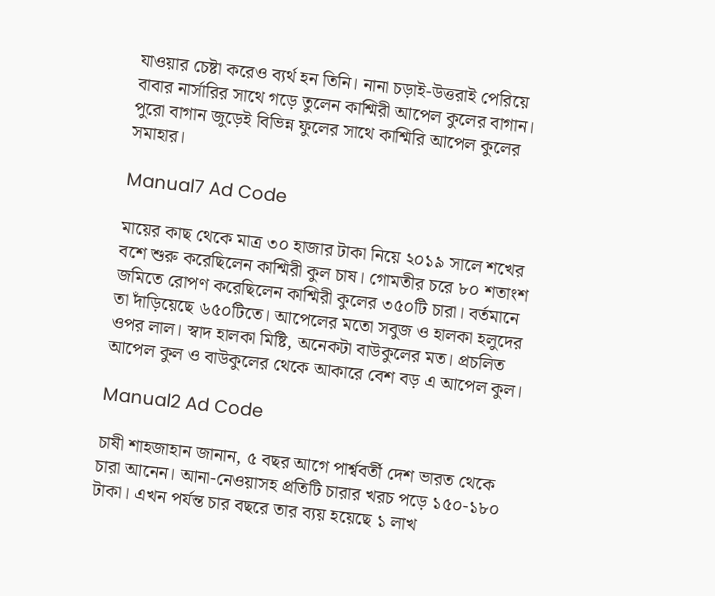যাওয়ার চেষ্টা করেও ব্যর্থ হন তিনি। নানা চড়াই-উত্তরাই পেরিয়ে বাবার নার্সারির সাথে গড়ে তুলেন কাশ্মিরী আপেল কুলের বাগান। পুরো বাগান জুড়েই বিভিন্ন ফুলের সাথে কাশ্মিরি আপেল কুলের সমাহার।

Manual7 Ad Code

মায়ের কাছ থেকে মাত্র ৩০ হাজার টাকা নিয়ে ২০১৯ সালে শখের বশে শুরু করেছিলেন কাশ্মিরী কুল চাষ। গোমতীর চরে ৮০ শতাংশ জমিতে রোপণ করেছিলেন কাশ্মিরী কুলের ৩৫০টি চারা। বর্তমানে তা দাঁড়িয়েছে ৬৫০টিতে। আপেলের মতো সবুজ ও হালকা হলুদের ওপর লাল। স্বাদ হালকা মিষ্টি, অনেকটা বাউকুলের মত। প্রচলিত আপেল কুল ও বাউকুলের থেকে আকারে বেশ বড় এ আপেল কুল।

Manual2 Ad Code

চাষী শাহজাহান জানান, ৫ বছর আগে পার্শ্ববর্তী দেশ ভারত থেকে চারা আনেন। আনা-নেওয়াসহ প্রতিটি চারার খরচ পড়ে ১৫০-১৮০ টাকা। এখন পর্যন্ত চার বছরে তার ব্যয় হয়েছে ১ লাখ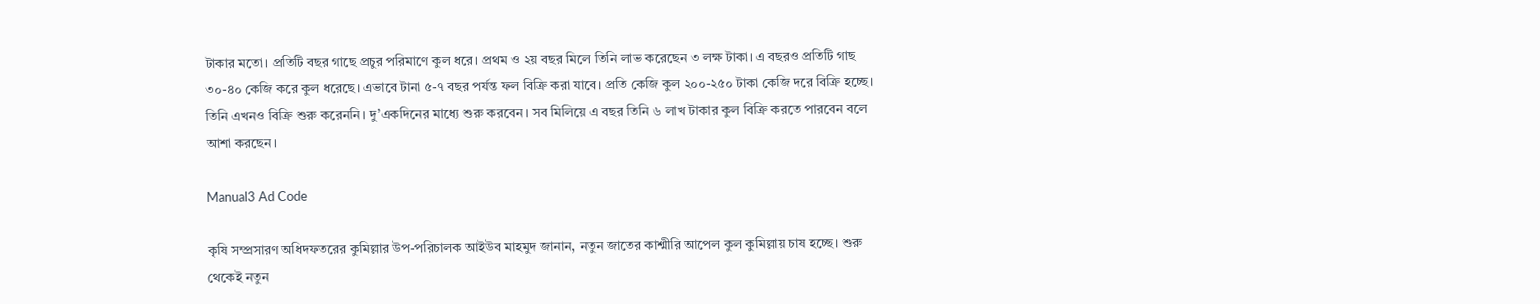টাকার মতো। প্রতিটি বছর গাছে প্রচুর পরিমাণে কুল ধরে। প্রথম ও ২য় বছর মিলে তিনি লাভ করেছেন ৩ লক্ষ টাকা। এ বছরও প্রতিটি গাছ ৩০-৪০ কেজি করে কুল ধরেছে। এভাবে টানা ৫-৭ বছর পর্যন্ত ফল বিক্রি করা যাবে। প্রতি কেজি কুল ২০০-২৫০ টাকা কেজি দরে বিক্রি হচ্ছে। তিনি এখনও বিক্রি শুরু করেননি। দু’একদিনের মাধ্যে শুরু করবেন। সব মিলিয়ে এ বছর তিনি ৬ লাখ টাকার কুল বিক্রি করতে পারবেন বলে আশা করছেন।

Manual3 Ad Code

কৃষি সম্প্রসারণ অধিদফতরের কুমিল্লার উপ-পরিচালক আইউব মাহমুদ জানান, নতুন জাতের কাশ্মীরি আপেল কুল কুমিল্লায় চাষ হচ্ছে। শুরু থেকেই নতুন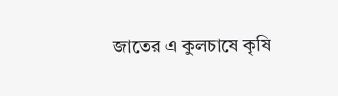জাতের এ কুলচাষে কৃষি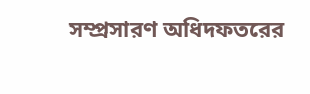সম্প্রসারণ অধিদফতরের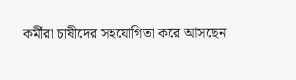কর্মীরা চাষীদের সহযোগিতা করে আসছেন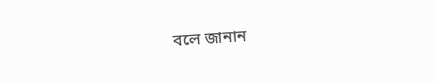বলে জানান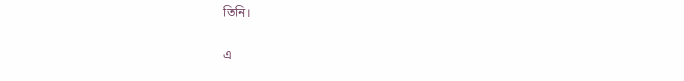তিনি।

এ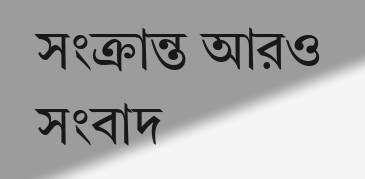সংক্রান্ত আরও সংবাদ